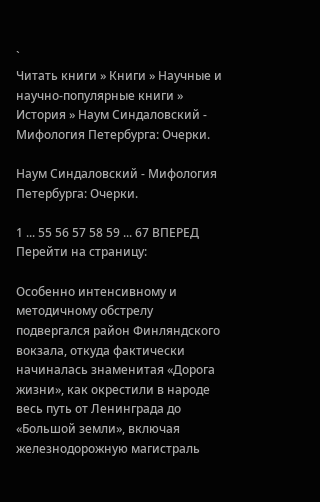`
Читать книги » Книги » Научные и научно-популярные книги » История » Наум Синдаловский - Мифология Петербурга: Очерки.

Наум Синдаловский - Мифология Петербурга: Очерки.

1 ... 55 56 57 58 59 ... 67 ВПЕРЕД
Перейти на страницу:

Особенно интенсивному и методичному обстрелу подвергался район Финляндского вокзала, откуда фактически начиналась знаменитая «Дорога жизни», как окрестили в народе весь путь от Ленинграда до «Большой земли», включая железнодорожную магистраль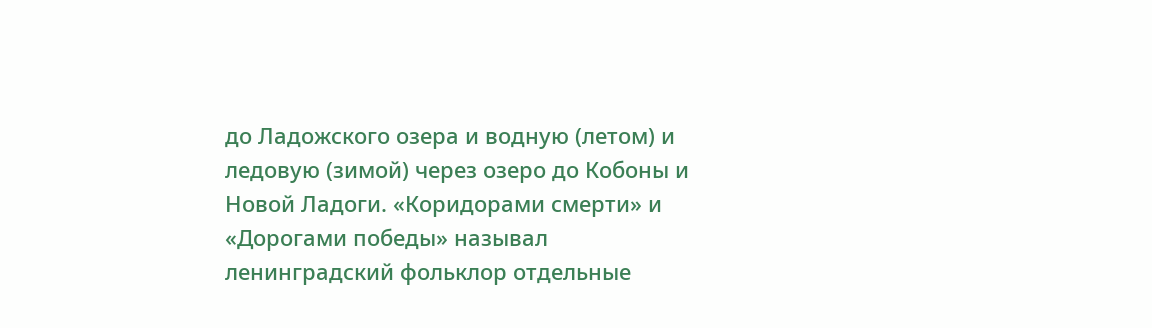до Ладожского озера и водную (летом) и ледовую (зимой) через озеро до Кобоны и Новой Ладоги. «Коридорами смерти» и «Дорогами победы» называл ленинградский фольклор отдельные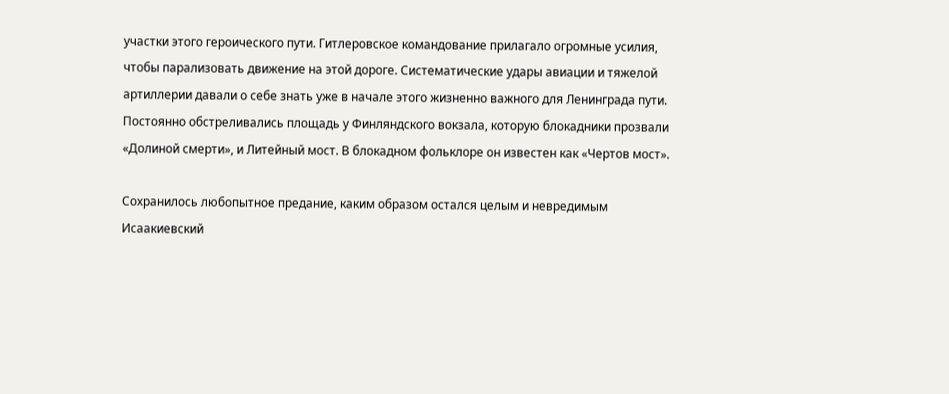участки этого героического пути. Гитлеровское командование прилагало огромные усилия, чтобы парализовать движение на этой дороге. Систематические удары авиации и тяжелой артиллерии давали о себе знать уже в начале этого жизненно важного для Ленинграда пути. Постоянно обстреливались площадь у Финляндского вокзала, которую блокадники прозвали «Долиной смерти», и Литейный мост. В блокадном фольклоре он известен как «Чертов мост».

Сохранилось любопытное предание, каким образом остался целым и невредимым Исаакиевский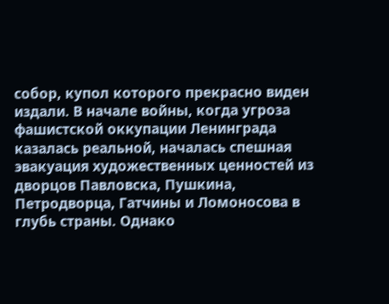собор, купол которого прекрасно виден издали. В начале войны, когда угроза фашистской оккупации Ленинграда казалась реальной, началась спешная эвакуация художественных ценностей из дворцов Павловска, Пушкина, Петродворца, Гатчины и Ломоносова в глубь страны. Однако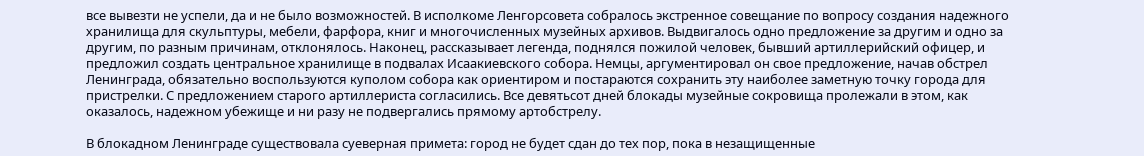все вывезти не успели, да и не было возможностей. В исполкоме Ленгорсовета собралось экстренное совещание по вопросу создания надежного хранилища для скульптуры, мебели, фарфора, книг и многочисленных музейных архивов. Выдвигалось одно предложение за другим и одно за другим, по разным причинам, отклонялось. Наконец, рассказывает легенда, поднялся пожилой человек, бывший артиллерийский офицер, и предложил создать центральное хранилище в подвалах Исаакиевского собора. Немцы, аргументировал он свое предложение, начав обстрел Ленинграда, обязательно воспользуются куполом собора как ориентиром и постараются сохранить эту наиболее заметную точку города для пристрелки. С предложением старого артиллериста согласились. Все девятьсот дней блокады музейные сокровища пролежали в этом, как оказалось, надежном убежище и ни разу не подвергались прямому артобстрелу.

В блокадном Ленинграде существовала суеверная примета: город не будет сдан до тех пор, пока в незащищенные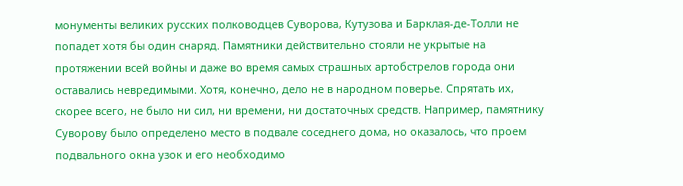монументы великих русских полководцев Суворова, Кутузова и Барклая-де-Толли не попадет хотя бы один снаряд. Памятники действительно стояли не укрытые на протяжении всей войны и даже во время самых страшных артобстрелов города они оставались невредимыми. Хотя, конечно, дело не в народном поверье. Спрятать их, скорее всего, не было ни сил, ни времени, ни достаточных средств. Например, памятнику Суворову было определено место в подвале соседнего дома, но оказалось, что проем подвального окна узок и его необходимо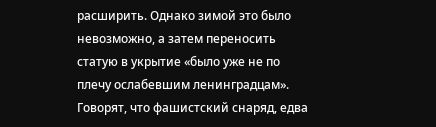расширить. Однако зимой это было невозможно, а затем переносить статую в укрытие «было уже не по плечу ослабевшим ленинградцам». Говорят, что фашистский снаряд, едва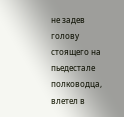не задев голову стоящего на пьедестале полководца, влетел в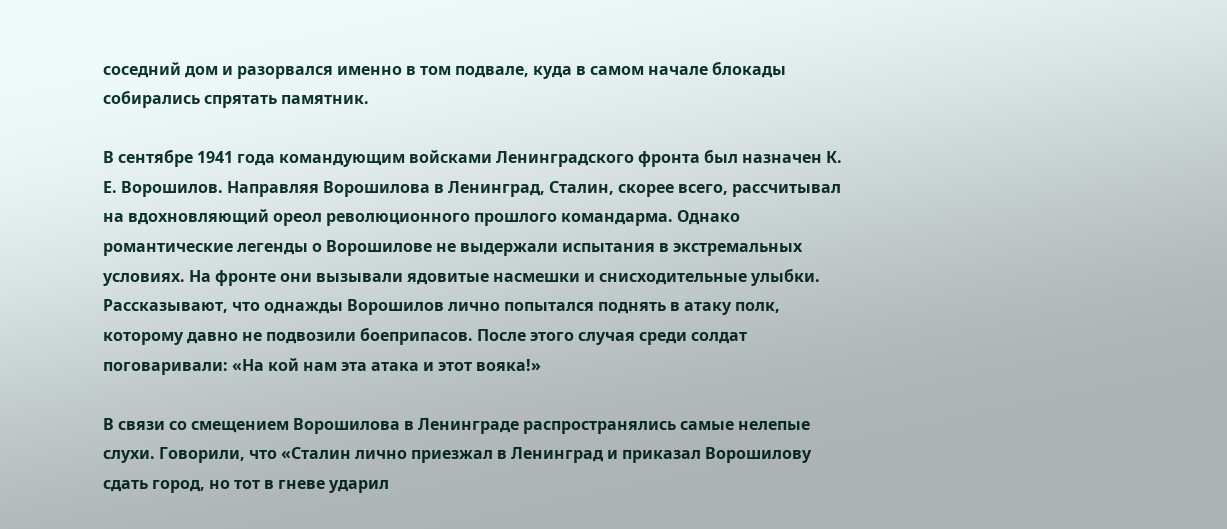соседний дом и разорвался именно в том подвале, куда в самом начале блокады собирались спрятать памятник.

В сентябре 1941 года командующим войсками Ленинградского фронта был назначен К. Е. Ворошилов. Направляя Ворошилова в Ленинград, Сталин, скорее всего, рассчитывал на вдохновляющий ореол революционного прошлого командарма. Однако романтические легенды о Ворошилове не выдержали испытания в экстремальных условиях. На фронте они вызывали ядовитые насмешки и снисходительные улыбки. Рассказывают, что однажды Ворошилов лично попытался поднять в атаку полк, которому давно не подвозили боеприпасов. После этого случая среди солдат поговаривали: «На кой нам эта атака и этот вояка!»

В связи со смещением Ворошилова в Ленинграде распространялись самые нелепые слухи. Говорили, что «Сталин лично приезжал в Ленинград и приказал Ворошилову сдать город, но тот в гневе ударил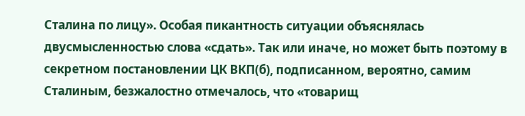Сталина по лицу». Особая пикантность ситуации объяснялась двусмысленностью слова «сдать». Так или иначе, но может быть поэтому в секретном постановлении ЦК ВКП(б), подписанном, вероятно, самим Сталиным, безжалостно отмечалось, что «товарищ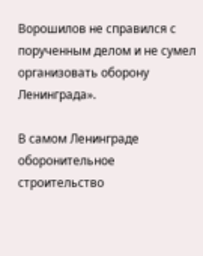Ворошилов не справился с порученным делом и не сумел организовать оборону Ленинграда».

В самом Ленинграде оборонительное строительство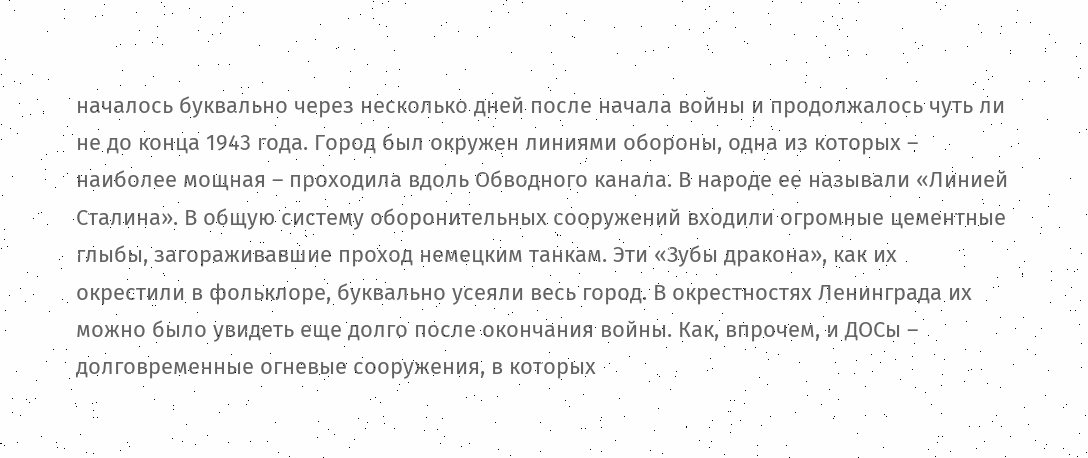началось буквально через несколько дней после начала войны и продолжалось чуть ли не до конца 1943 года. Город был окружен линиями обороны, одна из которых – наиболее мощная – проходила вдоль Обводного канала. В народе ее называли «Линией Сталина». В общую систему оборонительных сооружений входили огромные цементные глыбы, загораживавшие проход немецким танкам. Эти «Зубы дракона», как их окрестили в фольклоре, буквально усеяли весь город. В окрестностях Ленинграда их можно было увидеть еще долго после окончания войны. Как, впрочем, и ДОСы – долговременные огневые сооружения, в которых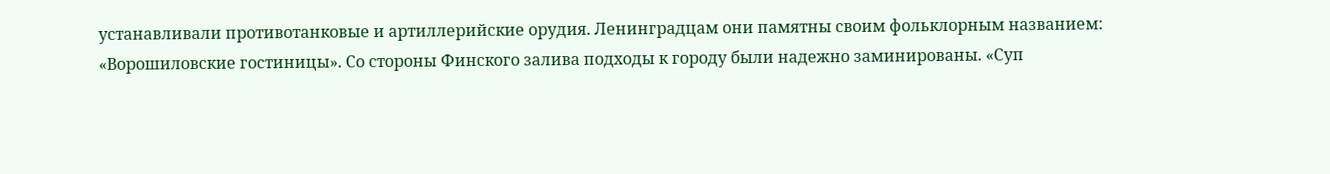устанавливали противотанковые и артиллерийские орудия. Ленинградцам они памятны своим фольклорным названием: «Ворошиловские гостиницы». Со стороны Финского залива подходы к городу были надежно заминированы. «Суп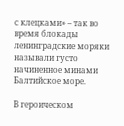с клецками» – так во время блокады ленинградские моряки называли густо начиненное минами Балтийское море.

В героическом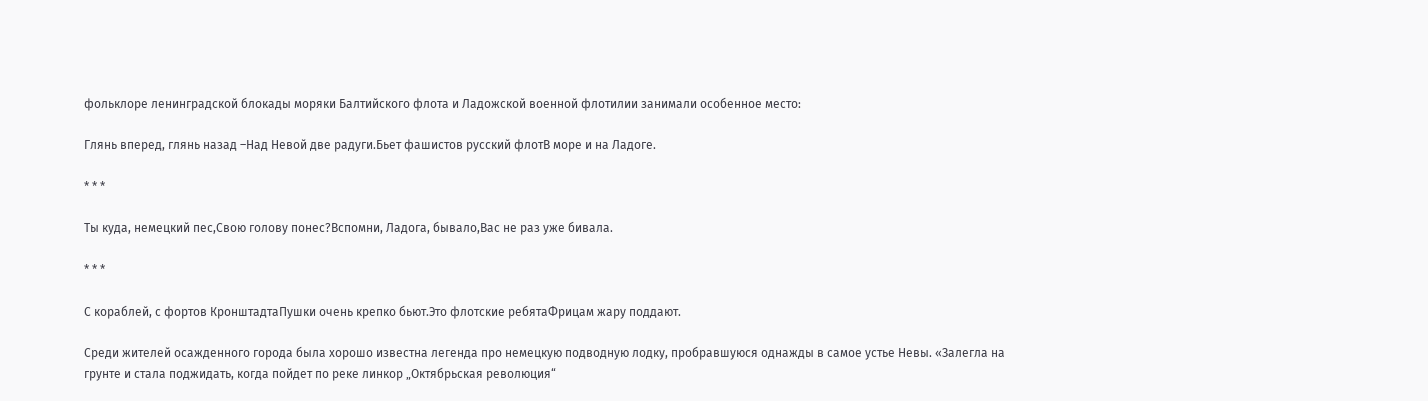фольклоре ленинградской блокады моряки Балтийского флота и Ладожской военной флотилии занимали особенное место:

Глянь вперед, глянь назад –Над Невой две радуги.Бьет фашистов русский флотВ море и на Ладоге.

* * *

Ты куда, немецкий пес,Свою голову понес?Вспомни, Ладога, бывало,Вас не раз уже бивала.

* * *

С кораблей, с фортов КронштадтаПушки очень крепко бьют.Это флотские ребятаФрицам жару поддают.

Среди жителей осажденного города была хорошо известна легенда про немецкую подводную лодку, пробравшуюся однажды в самое устье Невы. «Залегла на грунте и стала поджидать, когда пойдет по реке линкор „Октябрьская революция“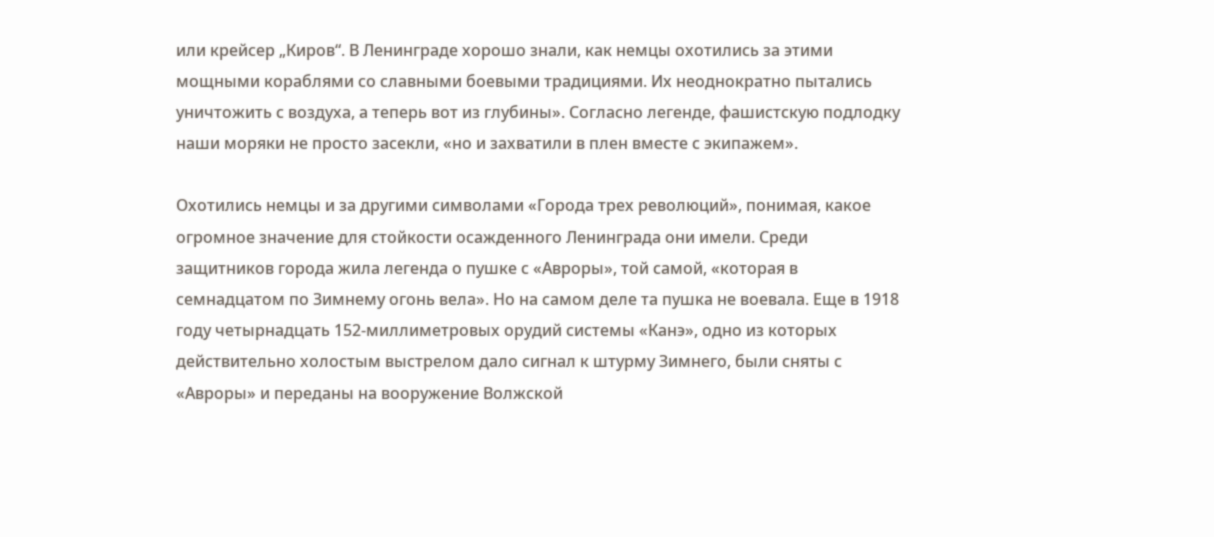или крейсер „Киров“. В Ленинграде хорошо знали, как немцы охотились за этими мощными кораблями со славными боевыми традициями. Их неоднократно пытались уничтожить с воздуха, а теперь вот из глубины». Согласно легенде, фашистскую подлодку наши моряки не просто засекли, «но и захватили в плен вместе с экипажем».

Охотились немцы и за другими символами «Города трех революций», понимая, какое огромное значение для стойкости осажденного Ленинграда они имели. Среди защитников города жила легенда о пушке с «Авроры», той самой, «которая в семнадцатом по Зимнему огонь вела». Но на самом деле та пушка не воевала. Еще в 1918 году четырнадцать 152-миллиметровых орудий системы «Канэ», одно из которых действительно холостым выстрелом дало сигнал к штурму Зимнего, были сняты с «Авроры» и переданы на вооружение Волжской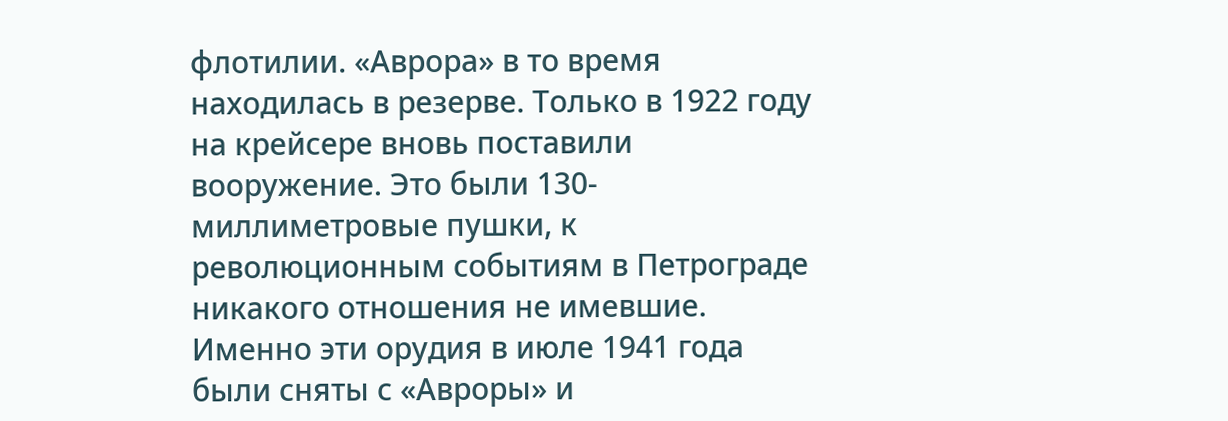флотилии. «Аврора» в то время находилась в резерве. Только в 1922 году на крейсере вновь поставили вооружение. Это были 130-миллиметровые пушки, к революционным событиям в Петрограде никакого отношения не имевшие. Именно эти орудия в июле 1941 года были сняты с «Авроры» и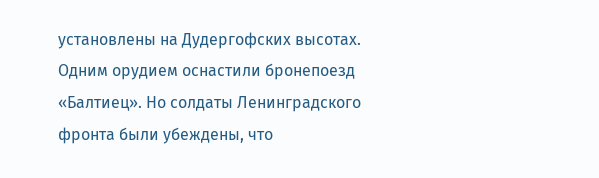установлены на Дудергофских высотах. Одним орудием оснастили бронепоезд «Балтиец». Но солдаты Ленинградского фронта были убеждены, что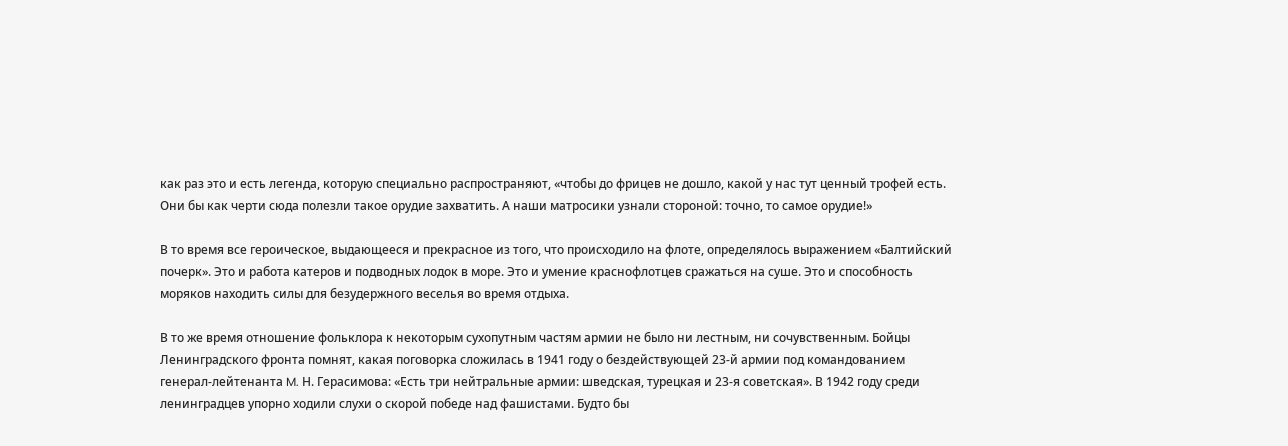как раз это и есть легенда, которую специально распространяют, «чтобы до фрицев не дошло, какой у нас тут ценный трофей есть. Они бы как черти сюда полезли такое орудие захватить. А наши матросики узнали стороной: точно, то самое орудие!»

В то время все героическое, выдающееся и прекрасное из того, что происходило на флоте, определялось выражением «Балтийский почерк». Это и работа катеров и подводных лодок в море. Это и умение краснофлотцев сражаться на суше. Это и способность моряков находить силы для безудержного веселья во время отдыха.

В то же время отношение фольклора к некоторым сухопутным частям армии не было ни лестным, ни сочувственным. Бойцы Ленинградского фронта помнят, какая поговорка сложилась в 1941 году о бездействующей 23-й армии под командованием генерал-лейтенанта M. Н. Герасимова: «Есть три нейтральные армии: шведская, турецкая и 23-я советская». В 1942 году среди ленинградцев упорно ходили слухи о скорой победе над фашистами. Будто бы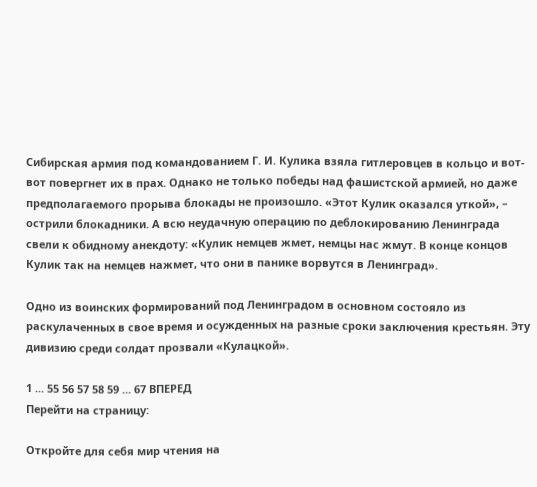Сибирская армия под командованием Г. И. Кулика взяла гитлеровцев в кольцо и вот-вот повергнет их в прах. Однако не только победы над фашистской армией, но даже предполагаемого прорыва блокады не произошло. «Этот Кулик оказался уткой», – острили блокадники. А всю неудачную операцию по деблокированию Ленинграда свели к обидному анекдоту: «Кулик немцев жмет, немцы нас жмут. В конце концов Кулик так на немцев нажмет, что они в панике ворвутся в Ленинград».

Одно из воинских формирований под Ленинградом в основном состояло из раскулаченных в свое время и осужденных на разные сроки заключения крестьян. Эту дивизию среди солдат прозвали «Кулацкой».

1 ... 55 56 57 58 59 ... 67 ВПЕРЕД
Перейти на страницу:

Откройте для себя мир чтения на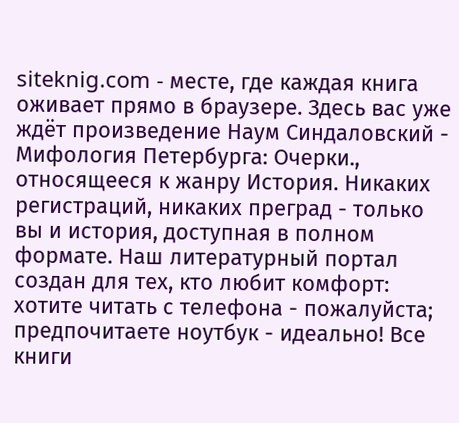siteknig.com - месте, где каждая книга оживает прямо в браузере. Здесь вас уже ждёт произведение Наум Синдаловский - Мифология Петербурга: Очерки., относящееся к жанру История. Никаких регистраций, никаких преград - только вы и история, доступная в полном формате. Наш литературный портал создан для тех, кто любит комфорт: хотите читать с телефона - пожалуйста; предпочитаете ноутбук - идеально! Все книги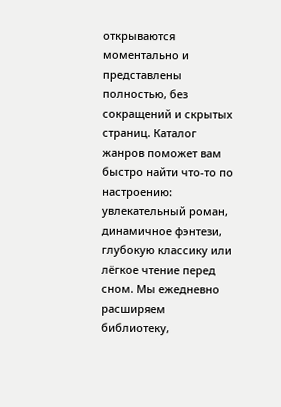открываются моментально и представлены полностью, без сокращений и скрытых страниц. Каталог жанров поможет вам быстро найти что-то по настроению: увлекательный роман, динамичное фэнтези, глубокую классику или лёгкое чтение перед сном. Мы ежедневно расширяем библиотеку,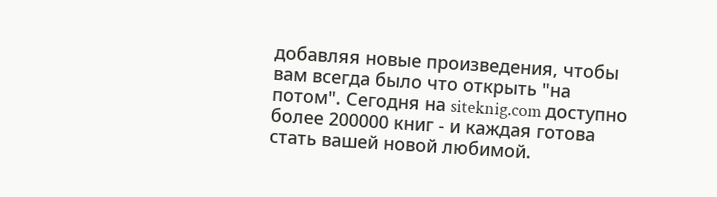добавляя новые произведения, чтобы вам всегда было что открыть "на потом". Сегодня на siteknig.com доступно более 200000 книг - и каждая готова стать вашей новой любимой.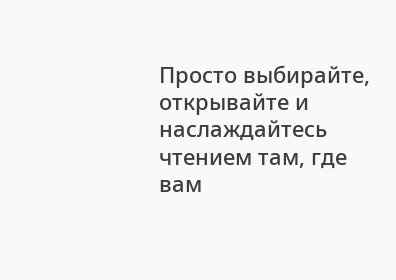Просто выбирайте, открывайте и наслаждайтесь чтением там, где вам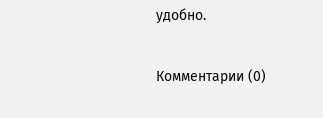удобно.

Комментарии (0)